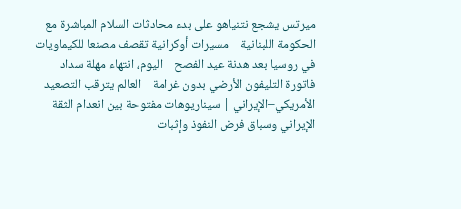ميرتس يشجع نتنياهو على بدء محادثات السلام المباشرة مع الحكومة اللبنانية    مسيرات أوكرانية تقصف مصنعا للكيماويات في روسيا بعد هدنة عيد الفصح    اليوم، انتهاء مهلة سداد فاتورة التليفون الأرضي بدون غرامة    العالم يترقب التصعيد الأمريكي–الإيراني | سيناريوهات مفتوحة بين انعدام الثقة الإيراني وسباق فرض النفوذ وإثبات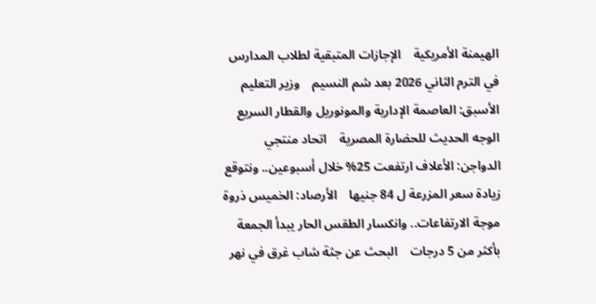الهيمنة الأمريكية    الإجازات المتبقية لطلاب المدارس في الترم الثاني 2026 بعد شم النسيم    وزير التعليم الأسبق: العاصمة الإدارية والمونوريل والقطار السريع الوجه الحديث للحضارة المصرية    اتحاد منتجي الدواجن: الأعلاف ارتفعت 25% خلال أسبوعين.. ونتوقع زيادة سعر المزرعة ل 84 جنيها    الأرصاد: الخميس ذروة موجة الارتفاعات.. وانكسار الطقس الحار يبدأ الجمعة بأكثر من 5 درجات    البحث عن جثة شاب غرق في نهر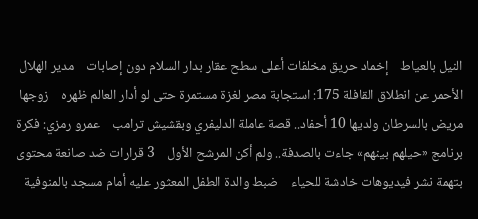النيل بالعياط    إخماد حريق مخلفات أعلى سطح عقار بدار السلام دون إصابات    مدير الهلال الأحمر عن انطلاق القافلة 175: استجابة مصر لغزة مستمرة حتى لو أدار العالم ظهره    زوجها مريض بالسرطان ولديها 10 أحفاد.. قصة عاملة الدليفري وبقشيش ترامب    عمرو رمزي: فكرة برنامج «حيلهم بينهم» جاءت بالصدفة.. ولم أكن المرشح الأول    3 قرارات ضد صانعة محتوى بتهمة نشر فيديوهات خادشة للحياء    ضبط والدة الطفل المعثور عليه أمام مسجد بالمنوفية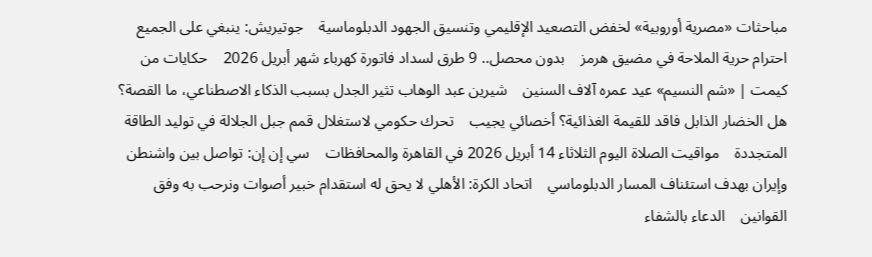مباحثات «مصرية أوروبية» لخفض التصعيد الإقليمي وتنسيق الجهود الدبلوماسية    جوتيريش: ينبغي على الجميع احترام حرية الملاحة في مضيق هرمز    بدون محصل.. 9 طرق لسداد فاتورة كهرباء شهر أبريل 2026    حكايات من كيمت | «شم النسيم» عيد عمره آلاف السنين    شيرين عبد الوهاب تثير الجدل بسبب الذكاء الاصطناعي، ما القصة؟    هل الخضار الذابل فاقد للقيمة الغذائية؟ أخصائي يجيب    تحرك حكومي لاستغلال قمم جبل الجلالة في توليد الطاقة المتجددة    مواقيت الصلاة اليوم الثلاثاء 14 أبريل 2026 في القاهرة والمحافظات    سي إن إن: تواصل بين واشنطن وإيران بهدف استئناف المسار الدبلوماسي    اتحاد الكرة: الأهلي لا يحق له استقدام خبير أصوات ونرحب به وفق القوانين    الدعاء بالشفاء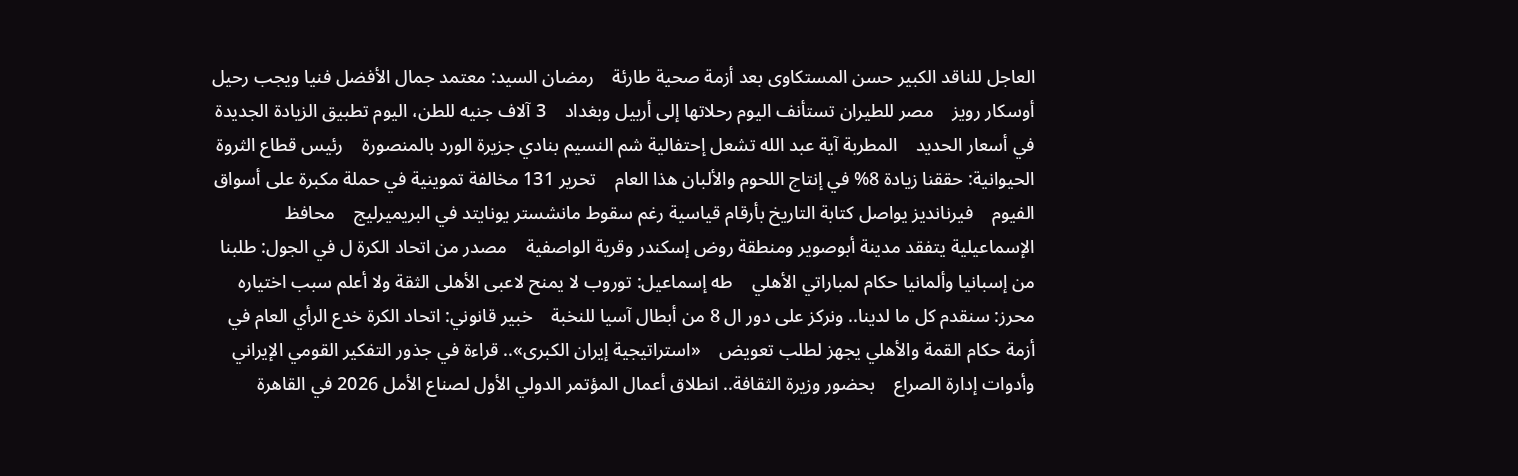العاجل للناقد الكبير حسن المستكاوى بعد أزمة صحية طارئة    رمضان السيد: معتمد جمال الأفضل فنيا ويجب رحيل أوسكار رويز    مصر للطيران تستأنف اليوم رحلاتها إلى أربيل وبغداد    3 آلاف جنيه للطن، اليوم تطبيق الزيادة الجديدة في أسعار الحديد    المطربة آية عبد الله تشعل إحتفالية شم النسيم بنادي جزيرة الورد بالمنصورة    رئيس قطاع الثروة الحيوانية: حققنا زيادة 8% في إنتاج اللحوم والألبان هذا العام    تحرير 131 مخالفة تموينية في حملة مكبرة على أسواق الفيوم    فيرنانديز يواصل كتابة التاريخ بأرقام قياسية رغم سقوط مانشستر يونايتد في البريميرليج    محافظ الإسماعيلية يتفقد مدينة أبوصوير ومنطقة روض إسكندر وقرية الواصفية    مصدر من اتحاد الكرة ل في الجول: طلبنا من إسبانيا وألمانيا حكام لمباراتي الأهلي    طه إسماعيل: توروب لا يمنح لاعبى الأهلى الثقة ولا أعلم سبب اختياره    محرز: سنقدم كل ما لدينا.. ونركز على دور ال 8 من أبطال آسيا للنخبة    خبير قانوني: اتحاد الكرة خدع الرأي العام في أزمة حكام القمة والأهلي يجهز لطلب تعويض    «استراتيجية إيران الكبرى».. قراءة في جذور التفكير القومي الإيراني وأدوات إدارة الصراع    بحضور وزيرة الثقافة.. انطلاق أعمال المؤتمر الدولي الأول لصناع الأمل 2026 في القاهرة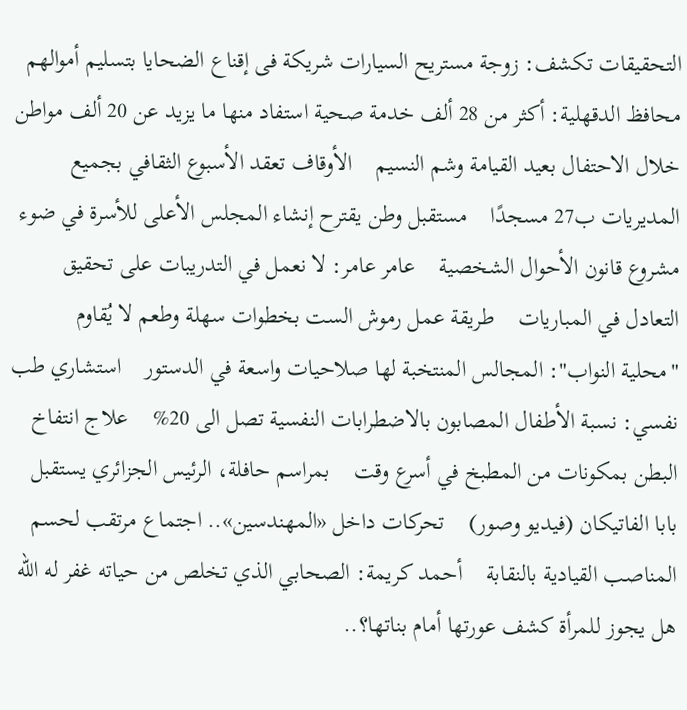التحقيقات تكشف: زوجة مستريح السيارات شريكة فى إقناع الضحايا بتسليم أموالهم    محافظ الدقهلية: أكثر من 28 ألف خدمة صحية استفاد منها ما يزيد عن 20 ألف مواطن خلال الاحتفال بعيد القيامة وشم النسيم    الأوقاف تعقد الأسبوع الثقافي بجميع المديريات ب27 مسجدًا    مستقبل وطن يقترح إنشاء المجلس الأعلى للأسرة في ضوء مشروع قانون الأحوال الشخصية    عامر عامر: لا نعمل في التدريبات على تحقيق التعادل في المباريات    طريقة عمل رموش الست بخطوات سهلة وطعم لا يُقاوم    "محلية النواب": المجالس المنتخبة لها صلاحيات واسعة في الدستور    استشاري طب نفسي: نسبة الأطفال المصابون بالاضطرابات النفسية تصل الى 20%    علاج انتفاخ البطن بمكونات من المطبخ في أسرع وقت    بمراسم حافلة، الرئيس الجزائري يستقبل بابا الفاتيكان (فيديو وصور)    تحركات داخل «المهندسين».. اجتماع مرتقب لحسم المناصب القيادية بالنقابة    أحمد كريمة: الصحابي الذي تخلص من حياته غفر له الله    هل يجوز للمرأة كشف عورتها أمام بناتها؟..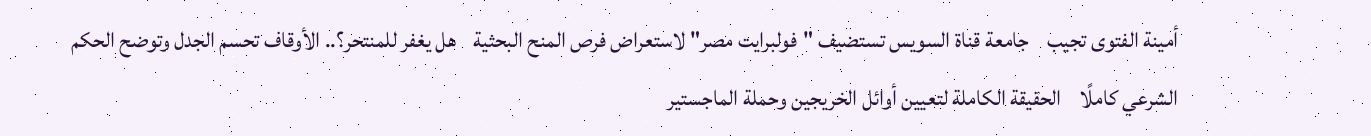أمينة الفتوى تجيب    جامعة قناة السويس تستضيف "فولبرايت مصر" لاستعراض فرص المنح البحثية    هل يغفر للمنتحر؟.. الأوقاف تحسم الجدل وتوضح الحكم الشرعي كاملًا    الحقيقة الكاملة لتعيين أوائل الخريجين وحملة الماجستير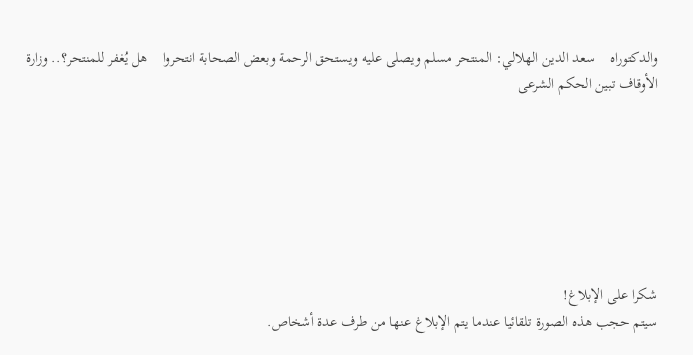والدكتوراه    سعد الدين الهلالي: المنتحر مسلم ويصلى عليه ويستحق الرحمة وبعض الصحابة انتحروا    هل يُغفر للمنتحر؟.. وزارة الأوقاف تبين الحكم الشرعى







شكرا على الإبلاغ!
سيتم حجب هذه الصورة تلقائيا عندما يتم الإبلاغ عنها من طرف عدة أشخاص.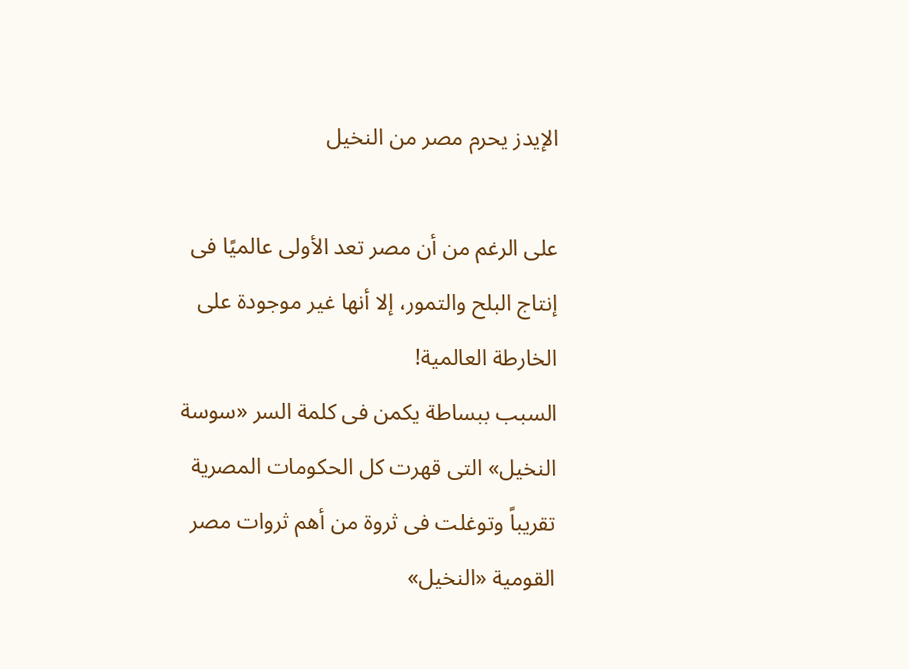الإيدز يحرم مصر من النخيل

على الرغم من أن مصر تعد الأولى عالميًا فى إنتاج البلح والتمور، إلا أنها غير موجودة على الخارطة العالمية!
السبب ببساطة يكمن فى كلمة السر «سوسة النخيل» التى قهرت كل الحكومات المصرية تقريباً وتوغلت فى ثروة من أهم ثروات مصر القومية «النخيل»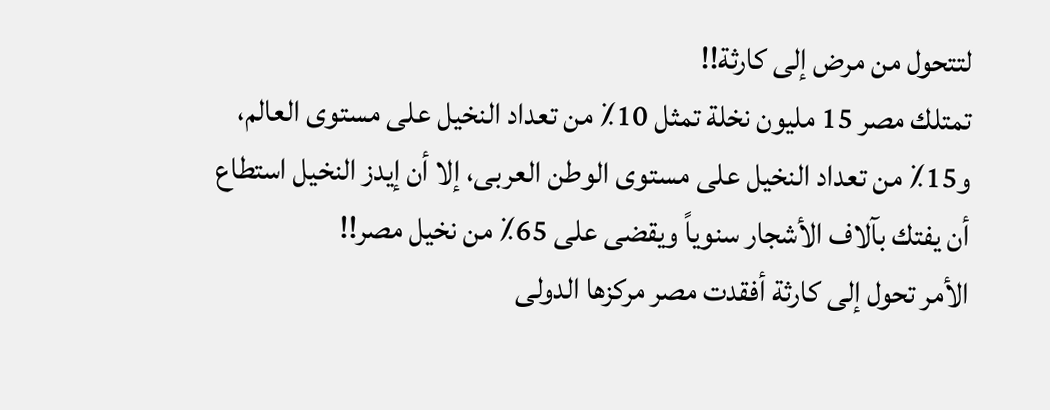لتتحول من مرض إلى كارثة!!
تمتلك مصر 15 مليون نخلة تمثل 10٪ من تعداد النخيل على مستوى العالم، و15٪ من تعداد النخيل على مستوى الوطن العربى، إلا أن إيدز النخيل استطاع أن يفتك بآلاف الأشجار سنوياً ويقضى على 65٪ من نخيل مصر!!
الأمر تحول إلى كارثة أفقدت مصر مركزها الدولى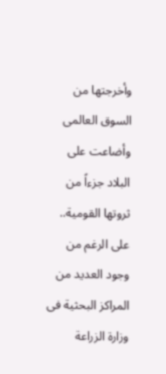وأخرجتها من السوق العالمى وأضاعت على البلاد جزءاً من ثروتها القومية.. على الرغم من وجود العديد من المراكز البحثية فى وزارة الزراعة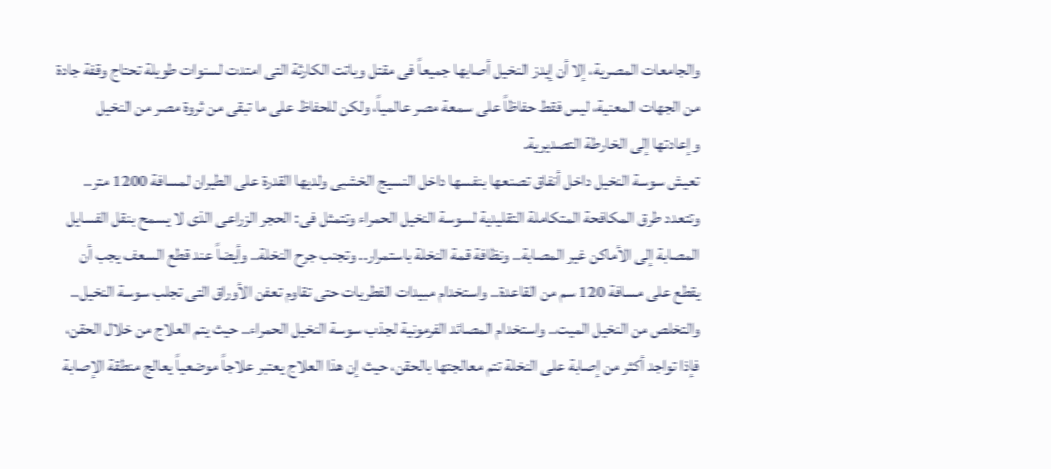والجامعات المصرية، إلا أن إيدز النخيل أصابها جميعاً فى مقتل وباتت الكارثة التى امتدت لسنوات طويلة تحتاج وقفة جادة من الجهات المعنية، ليس فقط حفاظاً على سمعة مصر عالمياً، ولكن للحفاظ على ما تبقى من ثروة مصر من النخيل وإعادتها إلى الخارطة التصديرية.
تعيش سوسة النخيل داخل أنفاق تصنعها بنفسها داخل النسيج الخشبى ولديها القدرة على الطيران لمسافة 1200 متر.. وتتعدد طرق المكافحة المتكاملة التقليدية لسوسة النخيل الحمراء وتتمثل فى: الحجر الزراعى الذى لا يسمح بنقل الفسايل المصابة إلى الأماكن غير المصابة.. ونظافة قمة النخلة باستمرار.. وتجنب جرح النخلة.. وأيضاً عند قطع السعف يجب أن يقطع على مسافة 120 سم من القاعدة.. واستخدام مبيدات الفطريات حتى تقاوم تعفن الأوراق التى تجلب سوسة النخيل.. والتخلص من النخيل الميت.. واستخدام المصائد الفرمونية لجذب سوسة النخيل الحمراء.. حيث يتم العلاج من خلال الحقن، فإذا تواجد أكثر من إصابة على النخلة تتم معالجتها بالحقن، حيث إن هذا العلاج يعتبر علاجاً موضعياً يعالج منطقة الإصابة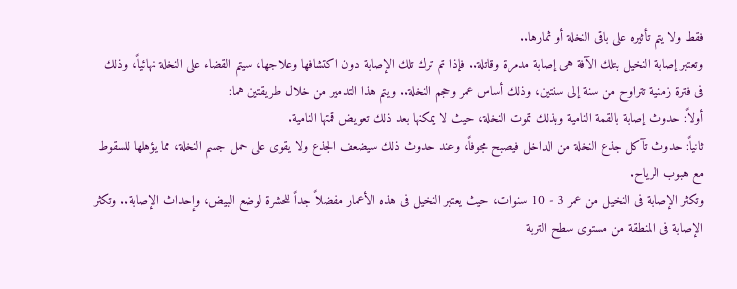فقط ولا يتم تأثيره على باقى النخلة أو ثمارها..
وتعتبر إصابة النخيل بتلك الآفة هى إصابة مدمرة وقاتلة.. فإذا تم ترك تلك الإصابة دون اكتشافها وعلاجها، سيتم القضاء على النخلة نهائياً، وذلك فى فترة زمنية تتراوح من سنة إلى سنتين، وذلك أساس عمر وحجم النخلة.. ويتم هذا التدمير من خلال طريقتين هما:
أولاً: حدوث إصابة بالقمة النامية وبذلك تموت النخلة، حيث لا يمكنها بعد ذلك تعويض قمتها النامية.
ثانياً: حدوث تآكل جذع النخلة من الداخل فيصبح مجوفاً، وعند حدوث ذلك سيضعف الجذع ولا يقوى على حمل جسم النخلة، مما يؤهلها للسقوط مع هبوب الرياح.
وتكثر الإصابة فى النخيل من عمر 3 - 10 سنوات، حيث يعتبر النخيل فى هذه الأعمار مفضلاً جداً للحشرة لوضع البيض، وإحداث الإصابة.. وتكثر الإصابة فى المنطقة من مستوى سطح التربة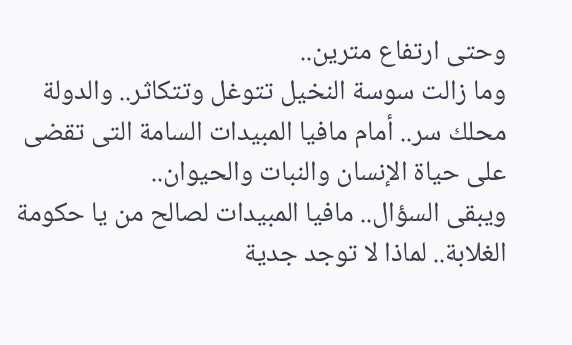وحتى ارتفاع مترين..
وما زالت سوسة النخيل تتوغل وتتكاثر.. والدولة محلك سر.. أمام مافيا المبيدات السامة التى تقضى على حياة الإنسان والنبات والحيوان..
ويبقى السؤال.. مافيا المبيدات لصالح من يا حكومة الغلابة.. لماذا لا توجد جدية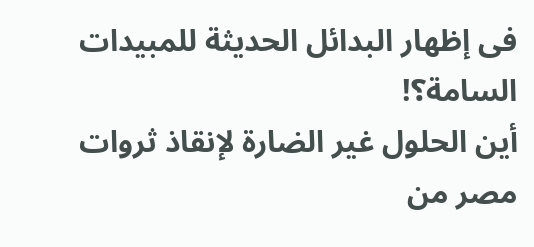فى إظهار البدائل الحديثة للمبيدات السامة؟!
أين الحلول غير الضارة لإنقاذ ثروات مصر من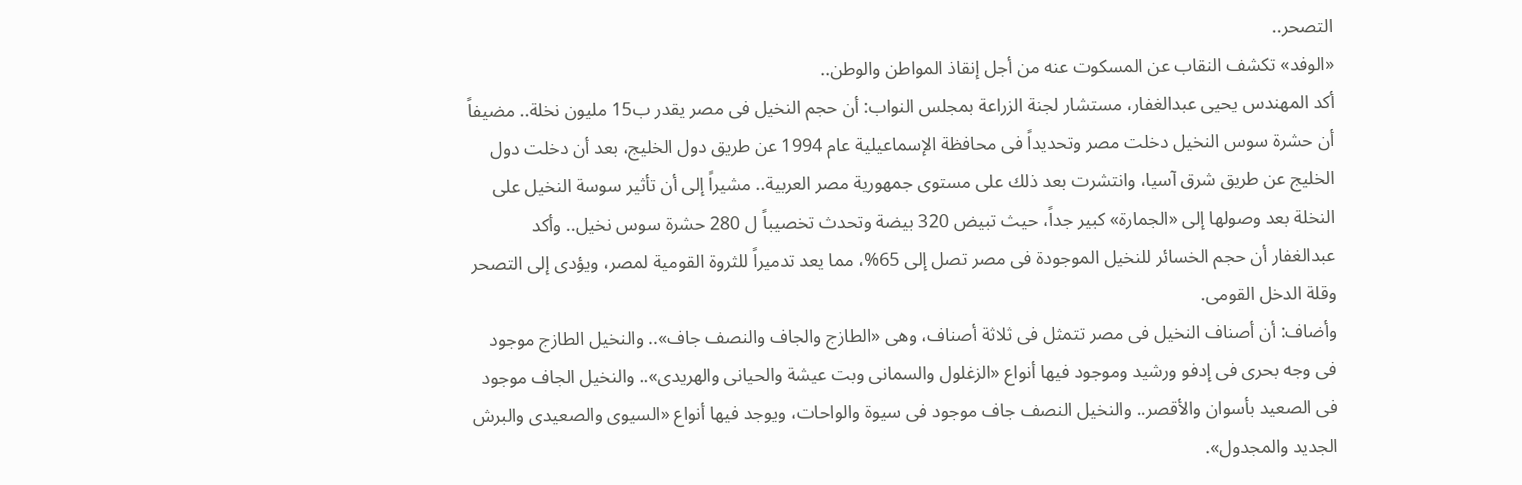التصحر..
«الوفد» تكشف النقاب عن المسكوت عنه من أجل إنقاذ المواطن والوطن..
أكد المهندس يحيى عبدالغفار، مستشار لجنة الزراعة بمجلس النواب: أن حجم النخيل فى مصر يقدر ب15 مليون نخلة.. مضيفاً أن حشرة سوس النخيل دخلت مصر وتحديداً فى محافظة الإسماعيلية عام 1994 عن طريق دول الخليج، بعد أن دخلت دول الخليج عن طريق شرق آسيا، وانتشرت بعد ذلك على مستوى جمهورية مصر العربية.. مشيراً إلى أن تأثير سوسة النخيل على النخلة بعد وصولها إلى «الجمارة» كبير جداً، حيث تبيض 320 بيضة وتحدث تخصيباً ل 280 حشرة سوس نخيل.. وأكد عبدالغفار أن حجم الخسائر للنخيل الموجودة فى مصر تصل إلى 65%، مما يعد تدميراً للثروة القومية لمصر، ويؤدى إلى التصحر وقلة الدخل القومى.
وأضاف: أن أصناف النخيل فى مصر تتمثل فى ثلاثة أصناف، وهى «الطازج والجاف والنصف جاف».. والنخيل الطازج موجود فى وجه بحرى فى إدفو ورشيد وموجود فيها أنواع «الزغلول والسمانى وبت عيشة والحيانى والهريدى».. والنخيل الجاف موجود فى الصعيد بأسوان والأقصر.. والنخيل النصف جاف موجود فى سيوة والواحات، ويوجد فيها أنواع «السيوى والصعيدى والبرش الجديد والمجدول».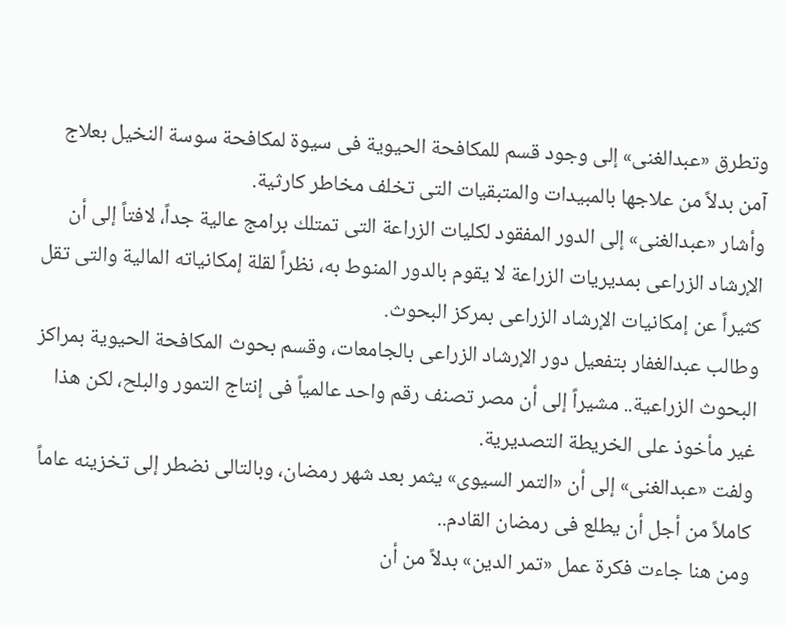وتطرق «عبدالغنى» إلى وجود قسم للمكافحة الحيوية فى سيوة لمكافحة سوسة النخيل بعلاج آمن بدلاً من علاجها بالمبيدات والمتبقيات التى تخلف مخاطر كارثية.
وأشار «عبدالغنى» إلى الدور المفقود لكليات الزراعة التى تمتلك برامج عالية جداً، لافتاً إلى أن الإرشاد الزراعى بمديريات الزراعة لا يقوم بالدور المنوط به، نظراً لقلة إمكانياته المالية والتى تقل كثيراً عن إمكانيات الإرشاد الزراعى بمركز البحوث.
وطالب عبدالغفار بتفعيل دور الإرشاد الزراعى بالجامعات، وقسم بحوث المكافحة الحيوية بمراكز البحوث الزراعية.. مشيراً إلى أن مصر تصنف رقم واحد عالمياً فى إنتاج التمور والبلح، لكن هذا غير مأخوذ على الخريطة التصديرية.
ولفت «عبدالغنى» إلى أن «التمر السيوى» يثمر بعد شهر رمضان، وبالتالى نضطر إلى تخزينه عاماً كاملاً من أجل أن يطلع فى رمضان القادم..
ومن هنا جاءت فكرة عمل «تمر الدين» بدلاً من أن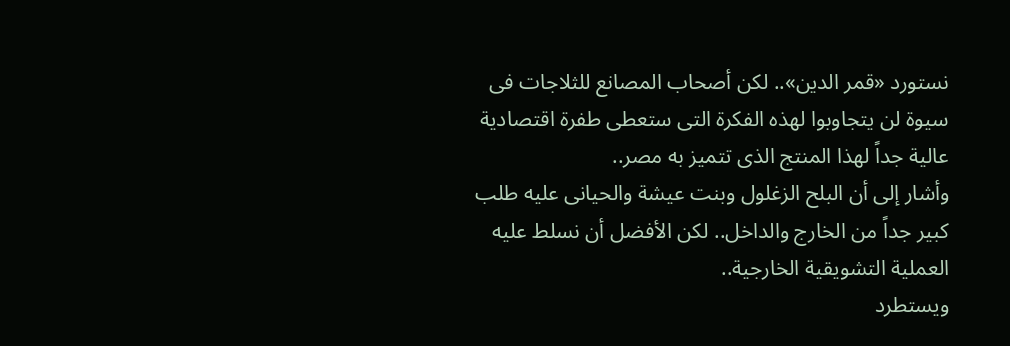نستورد «قمر الدين».. لكن أصحاب المصانع للثلاجات فى سيوة لن يتجاوبوا لهذه الفكرة التى ستعطى طفرة اقتصادية عالية جداً لهذا المنتج الذى تتميز به مصر..
وأشار إلى أن البلح الزغلول وبنت عيشة والحيانى عليه طلب كبير جداً من الخارج والداخل.. لكن الأفضل أن نسلط عليه العملية التشويقية الخارجية..
ويستطرد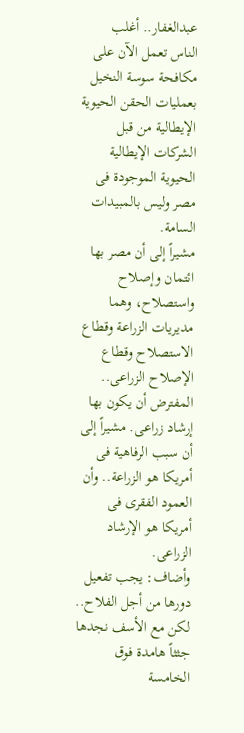عبدالغفار.. أغلب الناس تعمل الآن على مكافحة سوسة النخيل بعمليات الحقن الحيوية الإيطالية من قبل الشركات الإيطالية الحيوية الموجودة فى مصر وليس بالمبيدات السامة.
مشيراً إلى أن مصر بها ائتمان وإصلاح واستصلاح، وهما مديريات الزراعة وقطاع الاستصلاح وقطاع الإصلاح الزراعى.. المفترض أن يكون بها إرشاد زراعى. مشيراً إلى أن سبب الرفاهية فى أمريكا هو الزراعة.. وأن العمود الفقرى فى أمريكا هو الإرشاد الزراعى.
وأضاف: يجب تفعيل دورها من أجل الفلاح.. لكن مع الأسف نجدها جثثاً هامدة فوق الخامسة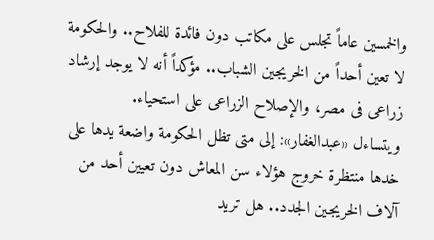والخمسين عاماً تجلس على مكاتب دون فائدة للفلاح.. والحكومة لا تعين أحداً من الخريجين الشباب.. مؤكداً أنه لا يوجد إرشاد زراعى فى مصر، والإصلاح الزراعى على استحياء.
ويتساءل «عبدالغفار»: إلى متى تظل الحكومة واضعة يدها على خدها منتظرة خروج هؤلاء سن المعاش دون تعيين أحد من آلاف الخريجين الجدد.. هل تريد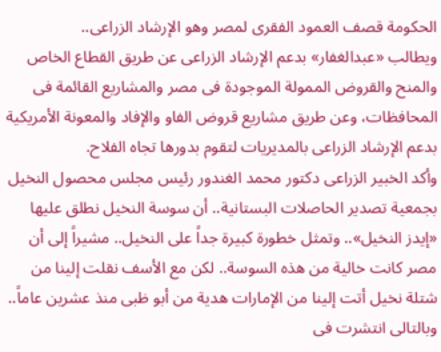الحكومة قصف العمود الفقرى لمصر وهو الإرشاد الزراعى..
ويطالب «عبدالغفار» بدعم الإرشاد الزراعى عن طريق القطاع الخاص والمنح والقروض الممولة الموجودة فى مصر والمشاريع القائمة فى المحافظات، وعن طريق مشاريع قروض الفاو والإفاد والمعونة الأمريكية بدعم الإرشاد الزراعى بالمديريات لتقوم بدورها تجاه الفلاح.
وأكد الخبير الزراعى دكتور محمد الغندور رئيس مجلس محصول النخيل بجمعية تصدير الحاصلات البستانية.. أن سوسة النخيل نطلق عليها «إيدز النخيل».. وتمثل خطورة كبيرة جداً على النخيل.. مشيراً إلى أن مصر كانت خالية من هذه السوسة.. لكن مع الأسف نقلت إلينا من شتلة نخيل أتت إلينا من الإمارات هدية من أبو ظبى منذ عشرين عاماً.. وبالتالى انتشرت فى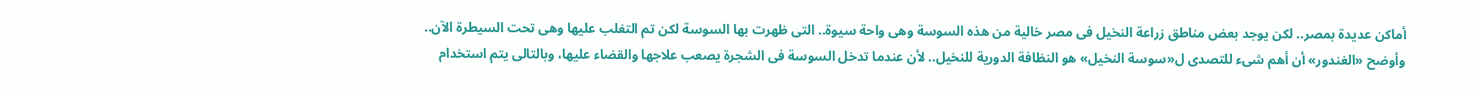أماكن عديدة بمصر.. لكن يوجد بعض مناطق زراعة النخيل فى مصر خالية من هذه السوسة وهى واحة سيوة.. التى ظهرت بها السوسة لكن تم التغلب عليها وهى تحت السيطرة الآن..
وأوضح «الغندور» أن أهم شىء للتصدى ل«سوسة النخيل» هو النظافة الدورية للنخيل.. لأن عندما تدخل السوسة فى الشجرة يصعب علاجها والقضاء عليها، وبالتالى يتم استخدام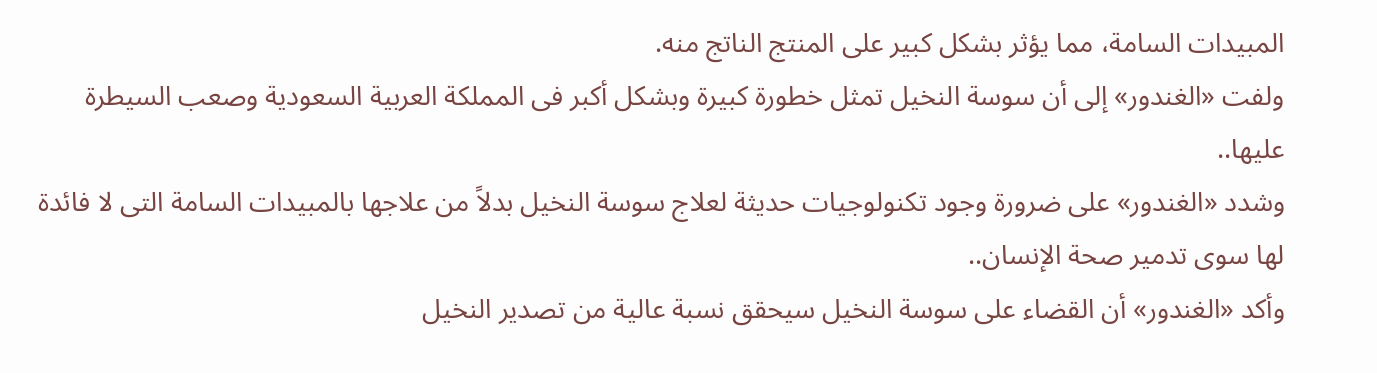المبيدات السامة، مما يؤثر بشكل كبير على المنتج الناتج منه.
ولفت «الغندور» إلى أن سوسة النخيل تمثل خطورة كبيرة وبشكل أكبر فى المملكة العربية السعودية وصعب السيطرة عليها..
وشدد «الغندور» على ضرورة وجود تكنولوجيات حديثة لعلاج سوسة النخيل بدلاً من علاجها بالمبيدات السامة التى لا فائدة لها سوى تدمير صحة الإنسان..
وأكد «الغندور» أن القضاء على سوسة النخيل سيحقق نسبة عالية من تصدير النخيل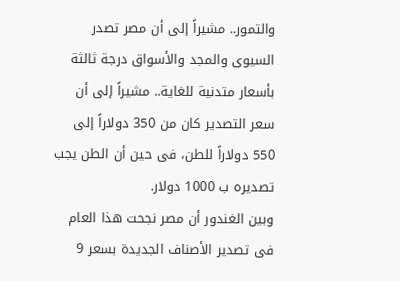والتمور.. مشيراً إلى أن مصر تصدر السيوى والمجد والأسواق درجة ثالثة بأسعار متدنية للغاية.. مشيراً إلى أن سعر التصدير كان من 350 دولاراً إلى 550 دولاراً للطن، فى حين أن الطن يجب تصديره ب 1000 دولار.
وبين الغندور أن مصر نجحت هذا العام فى تصدير الأصناف الجديدة بسعر 9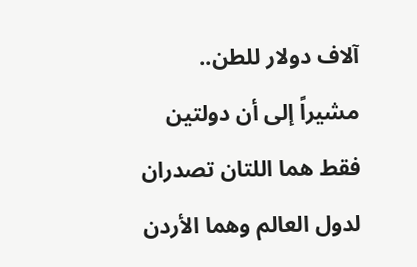آلاف دولار للطن.. مشيراً إلى أن دولتين فقط هما اللتان تصدران لدول العالم وهما الأردن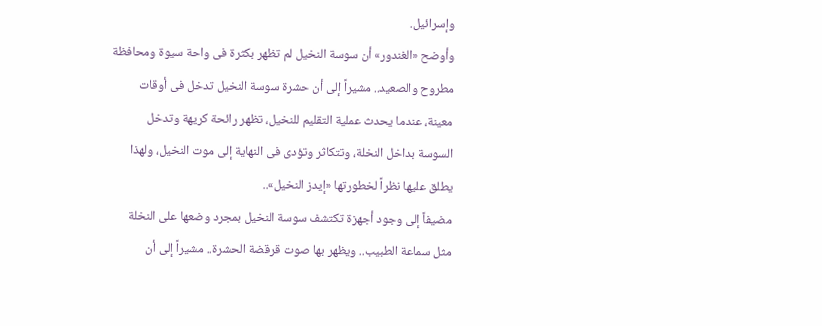وإسرائيل.
وأوضح «الغندور» أن سوسة النخيل لم تظهر بكثرة فى واحة سيوة ومحافظة مطروح والصعيد.. مشيراً إلى أن حشرة سوسة النخيل تدخل فى أوقات معينة، عندما يحدث عملية التقليم للنخيل، تظهر رائحة كريهة وتدخل السوسة بداخل النخلة، وتتكاثر وتؤدى فى النهاية إلى موت النخيل، ولهذا يطلق عليها نظراً لخطورتها «إيدز النخيل»..
مضيفاً إلى وجود أجهزة تكتشف سوسة النخيل بمجرد وضعها على النخلة مثل سماعة الطبيب.. ويظهر بها صوت قرقضة الحشرة.. مشيراً إلى أن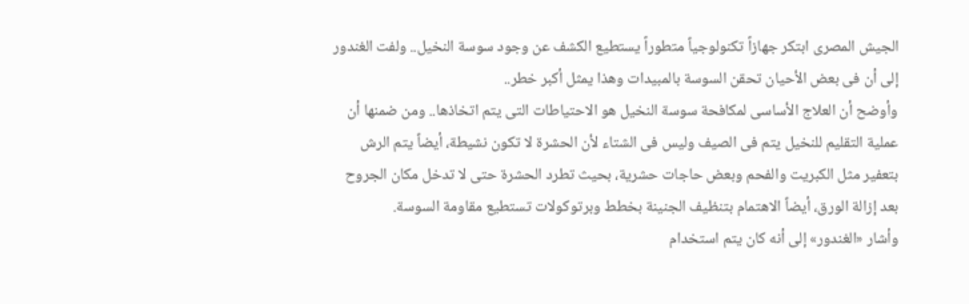الجيش المصرى ابتكر جهازاً تكنولوجياً متطوراً يستطيع الكشف عن وجود سوسة النخيل.. ولفت الغندور إلى أن فى بعض الأحيان تحقن السوسة بالمبيدات وهذا يمثل أكبر خطر..
وأوضح أن العلاج الأساسى لمكافحة سوسة النخيل هو الاحتياطات التى يتم اتخاذها.. ومن ضمنها أن عملية التقليم للنخيل يتم فى الصيف وليس فى الشتاء لأن الحشرة لا تكون نشيطة، أيضاً يتم الرش بتعفير مثل الكبريت والفحم وبعض حاجات حشرية، بحيث تطرد الحشرة حتى لا تدخل مكان الجروح بعد إزالة الورق، أيضاً الاهتمام بتنظيف الجنينة بخطط وبرتوكولات تستطيع مقاومة السوسة.
وأشار «الغندور» إلى أنه كان يتم استخدام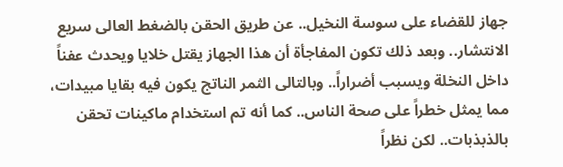جهاز للقضاء على سوسة النخيل.. عن طريق الحقن بالضغط العالى سريع الانتشار.. وبعد ذلك تكون المفاجأة أن هذا الجهاز يقتل خلايا ويحدث عفناً داخل النخلة ويسبب أضراراً.. وبالتالى الثمر الناتج يكون فيه بقايا مبيدات، مما يمثل خطراً على صحة الناس.. كما أنه تم استخدام ماكينات تحقن بالذبذبات.. لكن نظراً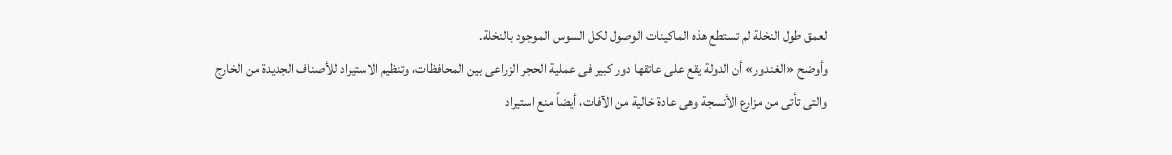لعمق طول النخلة لم تستطع هذه الماكينات الوصول لكل السوس الموجود بالنخلة.
وأوضح «الغندور» أن الدولة يقع على عاتقها دور كبير فى عملية الحجر الزراعى بين المحافظات، وتنظيم الاستيراد للأصناف الجديدة من الخارج والتى تأتى من مزارع الأنسجة وهى عادة خالية من الآفات، أيضاً منع استيراد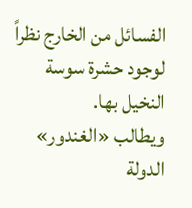الفسائل من الخارج نظراً لوجود حشرة سوسة النخيل بها.
ويطالب «الغندور» الدولة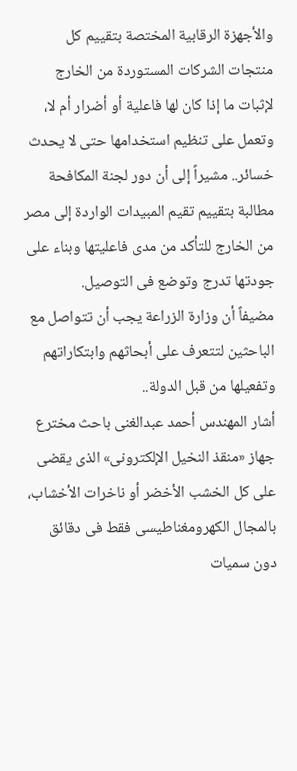والأجهزة الرقابية المختصة بتقييم كل منتجات الشركات المستوردة من الخارج لإثبات ما إذا كان لها فاعلية أو أضرار أم لا، وتعمل على تنظيم استخدامها حتى لا يحدث خسائر.. مشيراً إلى أن دور لجنة المكافحة مطالبة بتقييم تقيم المبيدات الواردة إلى مصر من الخارج للتأكد من مدى فاعليتها وبناء على جودتها تدرج وتوضع فى التوصيل.
مضيفاً أن وزارة الزراعة يجب أن تتواصل مع الباحثين لتتعرف على أبحاثهم وابتكاراتهم وتفعيلها من قبل الدولة..
أشار المهندس أحمد عبدالغنى باحث مخترع جهاز «منقذ النخيل الإلكترونى» الذى يقضى على كل الخشب الأخضر أو ناخرات الأخشاب، بالمجال الكهرومغناطيسى فقط فى دقائق دون سميات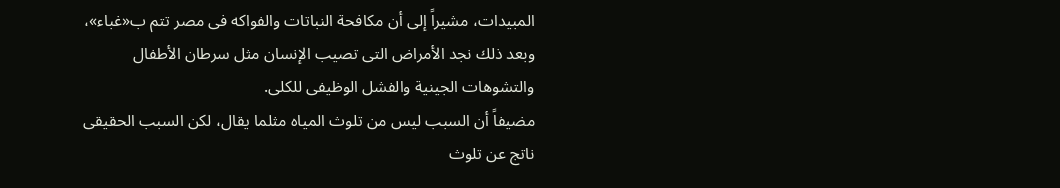المبيدات، مشيراً إلى أن مكافحة النباتات والفواكه فى مصر تتم ب«غباء»، وبعد ذلك نجد الأمراض التى تصيب الإنسان مثل سرطان الأطفال والتشوهات الجينية والفشل الوظيفى للكلى.
مضيفاً أن السبب ليس من تلوث المياه مثلما يقال، لكن السبب الحقيقى ناتج عن تلوث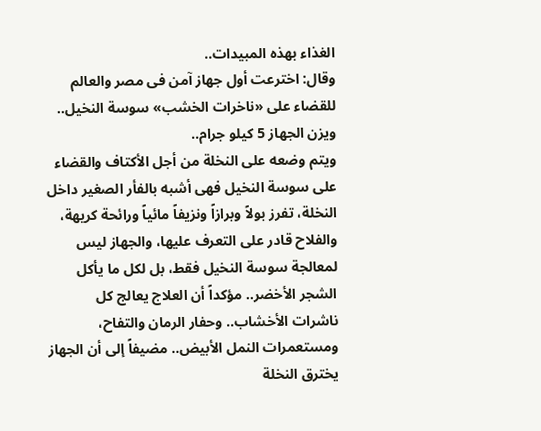الغذاء بهذه المبيدات..
وقال: اخترعت أول جهاز آمن فى مصر والعالم للقضاء على «ناخرات الخشب» سوسة النخيل.. ويزن الجهاز 5 كيلو جرام..
ويتم وضعه على النخلة من أجل الأكتاف والقضاء على سوسة النخيل فهى أشبه بالفأر الصغير داخل النخلة، تفرز بولاً وبرازاً ونزيفاً مائياً ورائحة كريهة، والفلاح قادر على التعرف عليها، والجهاز ليس لمعالجة سوسة النخيل فقط، بل لكل ما يأكل الشجر الأخضر.. مؤكداً أن العلاج يعالج كل ناشرات الأخشاب.. وحفار الرمان والتفاح، ومستعمرات النمل الأبيض.. مضيفاً إلى أن الجهاز يخترق النخلة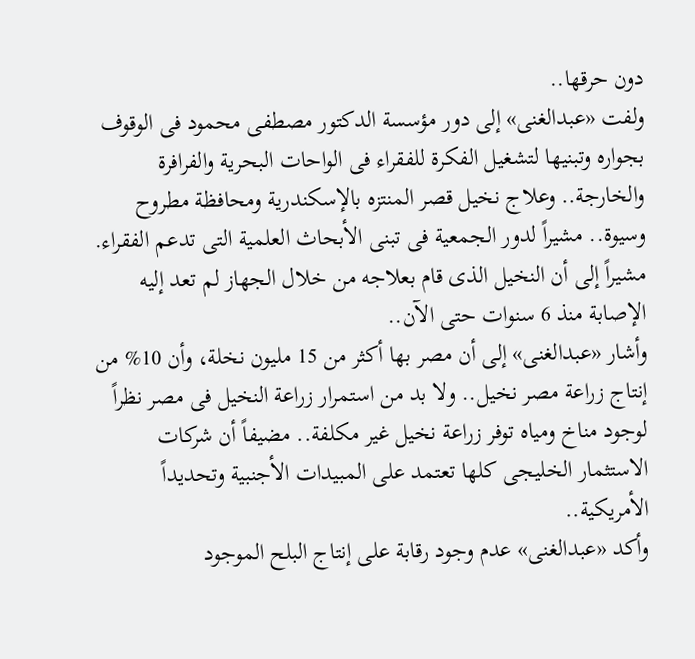دون حرقها..
ولفت «عبدالغنى» إلى دور مؤسسة الدكتور مصطفى محمود فى الوقوف بجواره وتبنيها لتشغيل الفكرة للفقراء فى الواحات البحرية والفرافرة والخارجة.. وعلاج نخيل قصر المنتزه بالإسكندرية ومحافظة مطروح وسيوة.. مشيراً لدور الجمعية فى تبنى الأبحاث العلمية التى تدعم الفقراء.
مشيراً إلى أن النخيل الذى قام بعلاجه من خلال الجهاز لم تعد إليه الإصابة منذ 6 سنوات حتى الآن..
وأشار «عبدالغنى» إلى أن مصر بها أكثر من 15 مليون نخلة، وأن 10% من إنتاج زراعة مصر نخيل.. ولا بد من استمرار زراعة النخيل فى مصر نظراً لوجود مناخ ومياه توفر زراعة نخيل غير مكلفة.. مضيفاً أن شركات الاستثمار الخليجى كلها تعتمد على المبيدات الأجنبية وتحديداً الأمريكية..
وأكد «عبدالغنى» عدم وجود رقابة على إنتاج البلح الموجود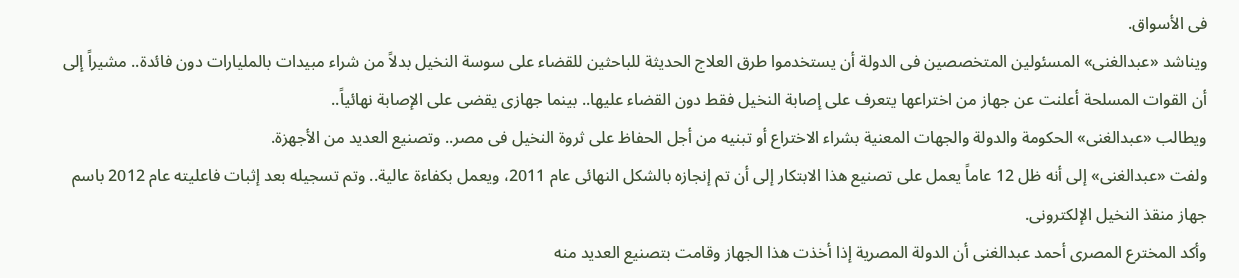فى الأسواق.
ويناشد «عبدالغنى» المسئولين المتخصصين فى الدولة أن يستخدموا طرق العلاج الحديثة للباحثين للقضاء على سوسة النخيل بدلاً من شراء مبيدات بالمليارات دون فائدة.. مشيراً إلى أن القوات المسلحة أعلنت عن جهاز من اختراعها يتعرف على إصابة النخيل فقط دون القضاء عليها.. بينما جهازى يقضى على الإصابة نهائياً..
ويطالب «عبدالغنى» الحكومة والدولة والجهات المعنية بشراء الاختراع أو تبنيه من أجل الحفاظ على ثروة النخيل فى مصر.. وتصنيع العديد من الأجهزة.
ولفت «عبدالغنى» إلى أنه ظل 12 عاماً يعمل على تصنيع هذا الابتكار إلى أن تم إنجازه بالشكل النهائى عام 2011، ويعمل بكفاءة عالية.. وتم تسجيله بعد إثبات فاعليته عام 2012 باسم جهاز منقذ النخيل الإلكترونى.
وأكد المخترع المصرى أحمد عبدالغنى أن الدولة المصرية إذا أخذت هذا الجهاز وقامت بتصنيع العديد منه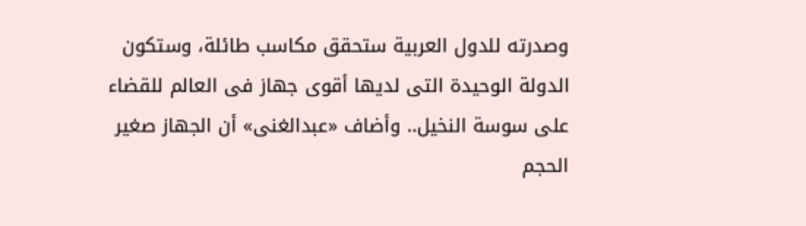وصدرته للدول العربية ستحقق مكاسب طائلة، وستكون الدولة الوحيدة التى لديها أقوى جهاز فى العالم للقضاء على سوسة النخيل.. وأضاف «عبدالغنى» أن الجهاز صغير الحجم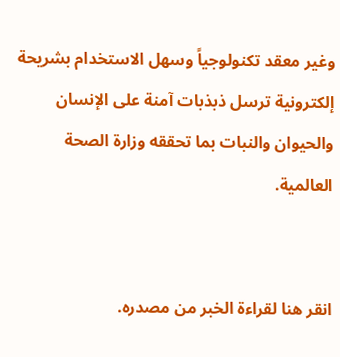وغير معقد تكنولوجياً وسهل الاستخدام بشريحة إلكترونية ترسل ذبذبات آمنة على الإنسان والحيوان والنبات بما تحققه وزارة الصحة العالمية.


انقر هنا لقراءة الخبر من مصدره.